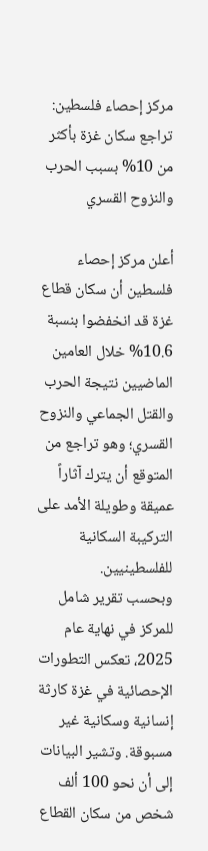مركز إحصاء فلسطين: تراجع سكان غزة بأكثر من 10% بسبب الحرب والنزوح القسري

أعلن مركز إحصاء فلسطين أن سكان قطاع غزة قد انخفضوا بنسبة 10.6% خلال العامين الماضيين نتيجة الحرب والقتل الجماعي والنزوح القسري؛ وهو تراجع من المتوقع أن يترك آثاراً عميقة وطويلة الأمد على التركيبة السكانية للفلسطينيين.
وبحسب تقرير شامل للمركز في نهاية عام 2025، تعكس التطورات الإحصائية في غزة كارثة إنسانية وسكانية غير مسبوقة. وتشير البيانات إلى أن نحو 100 ألف شخص من سكان القطاع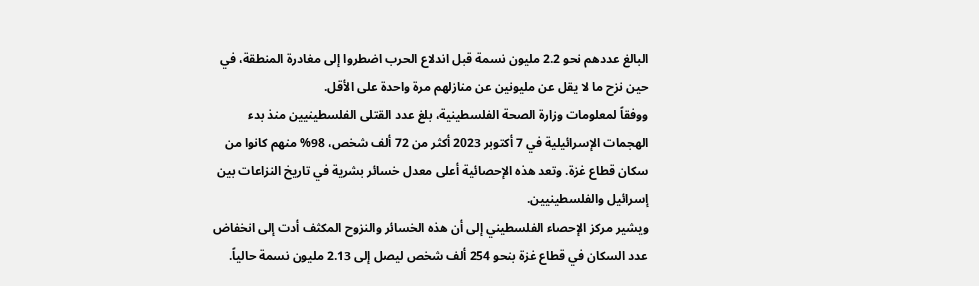البالغ عددهم نحو 2.2 مليون نسمة قبل اندلاع الحرب اضطروا إلى مغادرة المنطقة، في حين نزح ما لا يقل عن مليونين عن منازلهم مرة واحدة على الأقل.
ووفقاً لمعلومات وزارة الصحة الفلسطينية، بلغ عدد القتلى الفلسطينيين منذ بدء الهجمات الإسرائيلية في 7 أكتوبر 2023 أكثر من 72 ألف شخص، 98% منهم كانوا من سكان قطاع غزة. وتعد هذه الإحصائية أعلى معدل خسائر بشرية في تاريخ النزاعات بين إسرائيل والفلسطينيين.
ويشير مركز الإحصاء الفلسطيني إلى أن هذه الخسائر والنزوح المكثف أدت إلى انخفاض عدد السكان في قطاع غزة بنحو 254 ألف شخص ليصل إلى 2.13 مليون نسمة حالياً.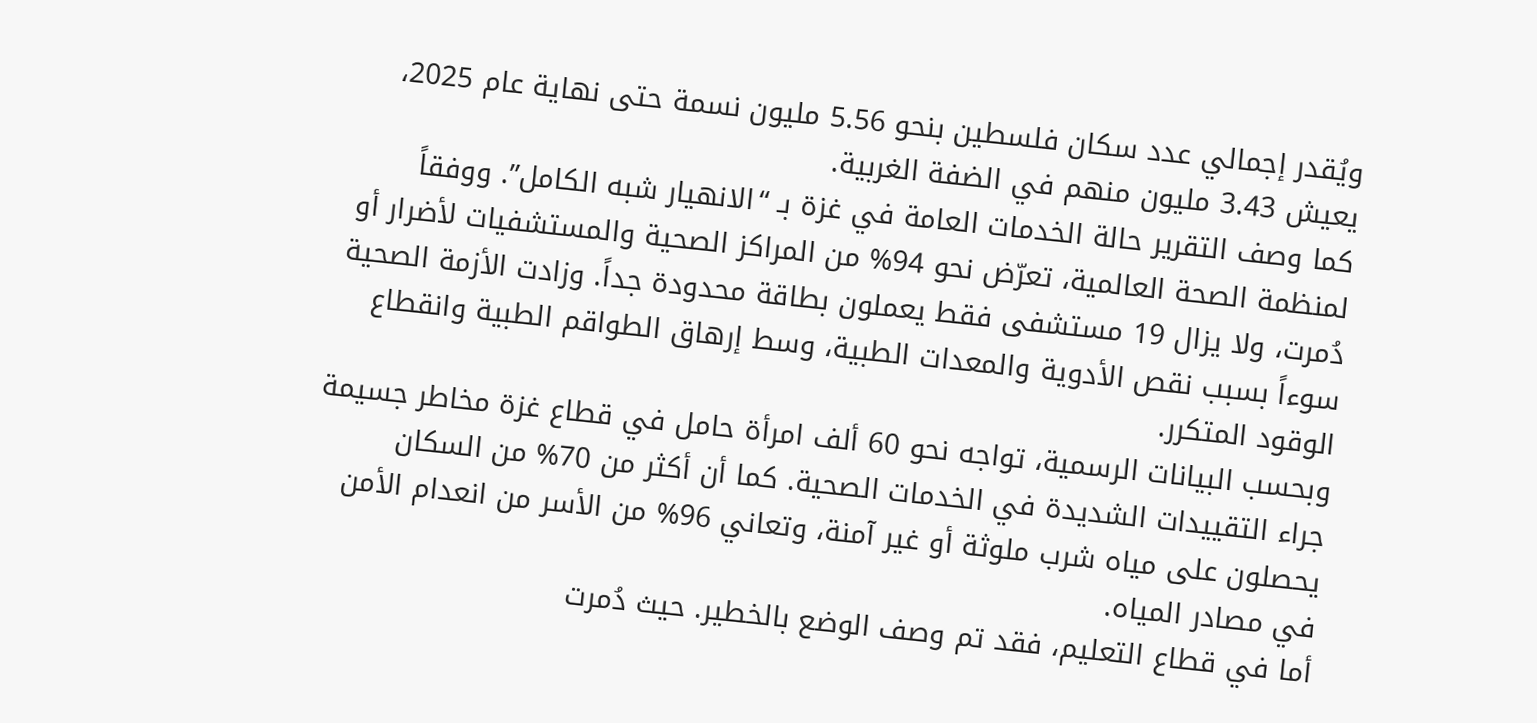ويُقدر إجمالي عدد سكان فلسطين بنحو 5.56 مليون نسمة حتى نهاية عام 2025، يعيش 3.43 مليون منهم في الضفة الغربية.
كما وصف التقرير حالة الخدمات العامة في غزة بـ “الانهيار شبه الكامل”. ووفقاً لمنظمة الصحة العالمية، تعرّض نحو 94% من المراكز الصحية والمستشفيات لأضرار أو دُمرت، ولا يزال 19 مستشفى فقط يعملون بطاقة محدودة جداً. وزادت الأزمة الصحية سوءاً بسبب نقص الأدوية والمعدات الطبية، وسط إرهاق الطواقم الطبية وانقطاع الوقود المتكرر.
وبحسب البيانات الرسمية، تواجه نحو 60 ألف امرأة حامل في قطاع غزة مخاطر جسيمة جراء التقييدات الشديدة في الخدمات الصحية. كما أن أكثر من 70% من السكان يحصلون على مياه شرب ملوثة أو غير آمنة، وتعاني 96% من الأسر من انعدام الأمن في مصادر المياه.
أما في قطاع التعليم، فقد تم وصف الوضع بالخطير. حيث دُمرت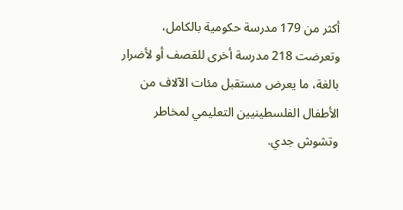أكثر من 179 مدرسة حكومية بالكامل، وتعرضت 218 مدرسة أخرى للقصف أو لأضرار بالغة، ما يعرض مستقبل مئات الآلاف من الأطفال الفلسطينيين التعليمي لمخاطر وتشوش جدي.